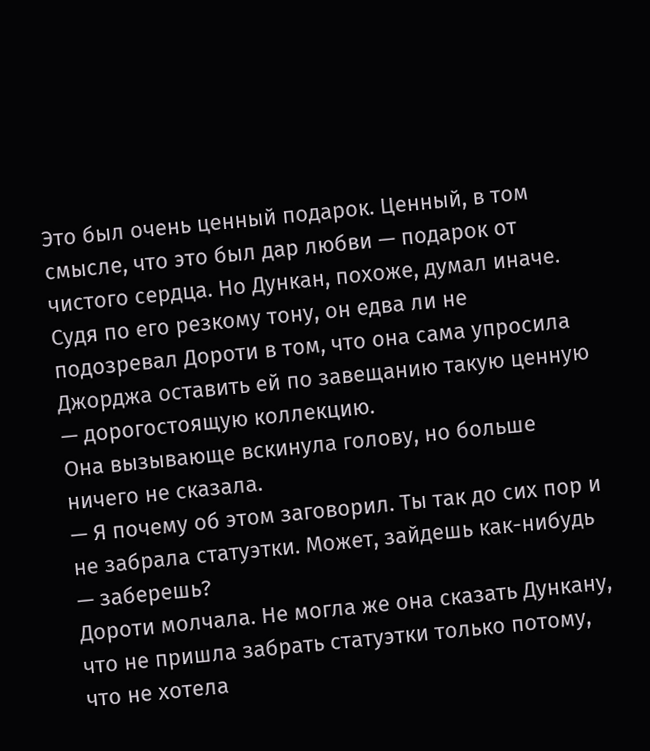Это был очень ценный подарок. Ценный, в том смысле, что это был дар любви — подарок от чистого сердца. Но Дункан, похоже, думал иначе. Судя по его резкому тону, он едва ли не подозревал Дороти в том, что она сама упросила Джорджа оставить ей по завещанию такую ценную — дорогостоящую коллекцию.
Она вызывающе вскинула голову, но больше ничего не сказала.
— Я почему об этом заговорил. Ты так до сих пор и не забрала статуэтки. Может, зайдешь как-нибудь — заберешь?
Дороти молчала. Не могла же она сказать Дункану, что не пришла забрать статуэтки только потому, что не хотела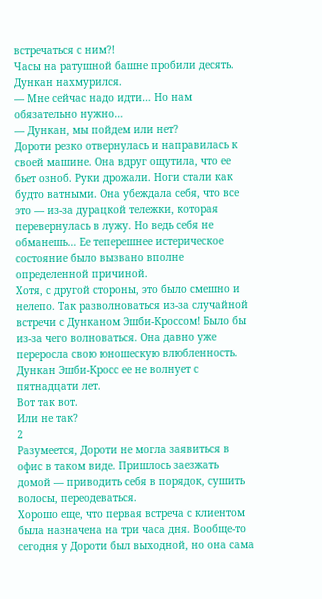встречаться с ним?!
Часы на ратушной башне пробили десять. Дункан нахмурился.
— Мне сейчас надо идти… Но нам обязательно нужно…
— Дункан, мы пойдем или нет?
Дороти резко отвернулась и направилась к своей машине. Она вдруг ощутила, что ее бьет озноб. Руки дрожали. Ноги стали как будто ватными. Она убеждала себя, что все это — из-за дурацкой тележки, которая перевернулась в лужу. Но ведь себя не обманешь… Ее теперешнее истерическое состояние было вызвано вполне определенной причиной.
Хотя, с другой стороны, это было смешно и нелепо. Так разволноваться из-за случайной встречи с Дунканом Эшби-Кроссом! Было бы из-за чего волноваться. Она давно уже переросла свою юношескую влюбленность. Дункан Эшби-Кросс ее не волнует с пятнадцати лет.
Вот так вот.
Или не так?
2
Разумеется, Дороти не могла заявиться в офис в таком виде. Пришлось заезжать домой — приводить себя в порядок, сушить волосы, переодеваться.
Хорошо еще, что первая встреча с клиентом была назначена на три часа дня. Вообще-то сегодня у Дороти был выходной, но она сама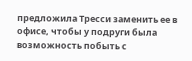предложила Тресси заменить ее в офисе, чтобы у подруги была возможность побыть с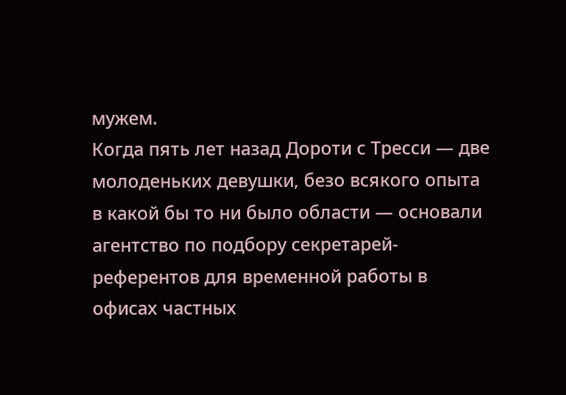мужем.
Когда пять лет назад Дороти с Тресси — две молоденьких девушки, безо всякого опыта в какой бы то ни было области — основали агентство по подбору секретарей-референтов для временной работы в офисах частных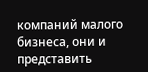компаний малого бизнеса, они и представить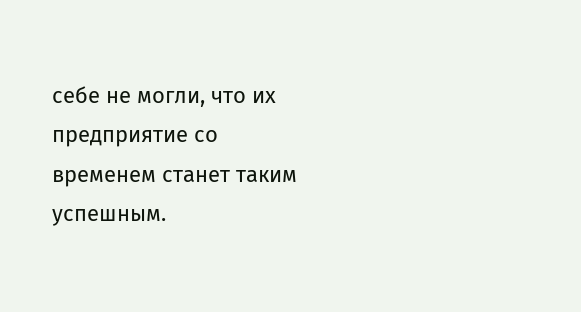себе не могли, что их предприятие со временем станет таким успешным.